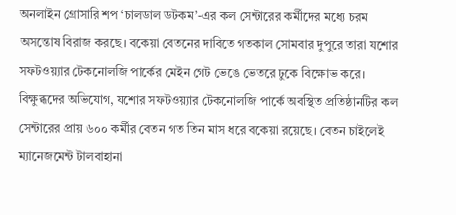অনলাইন গ্রোসারি শপ ‘চালডাল ডটকম’-এর কল সেন্টারের কর্মীদের মধ্যে চরম অসন্তোষ বিরাজ করছে। বকেয়া বেতনের দাবিতে গতকাল সোমবার দুপুরে তারা যশোর সফটওয়্যার টেকনোলজি পার্কের মেইন গেট ভেঙে ভেতরে ঢুকে বিক্ষোভ করে। বিক্ষুব্ধদের অভিযোগ, যশোর সফটওয়্যার টেকনোলজি পার্কে অবস্থিত প্রতিষ্ঠানটির কল সেন্টারের প্রায় ৬০০ কর্মীর বেতন গত তিন মাস ধরে বকেয়া রয়েছে। বেতন চাইলেই ম্যানেজমেন্ট টালবাহানা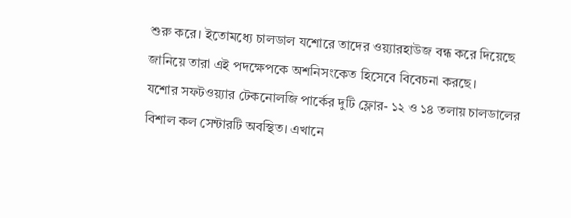শুরু করে। ইতোমধ্যে চালডাল যশোরে তাদের ওয়্যারহাউজ বন্ধ করে দিয়েছে জানিয়ে তারা এই পদক্ষেপকে অশনিসংকেত হিসেবে বিবেচনা করছে।
যশোর সফটওয়্যার টেকনোলজি পার্কের দুটি ফ্লোর- ১২ ও ১৪ তলায় চালডালের বিশাল কল সেন্টারটি অবস্থিত। এখানে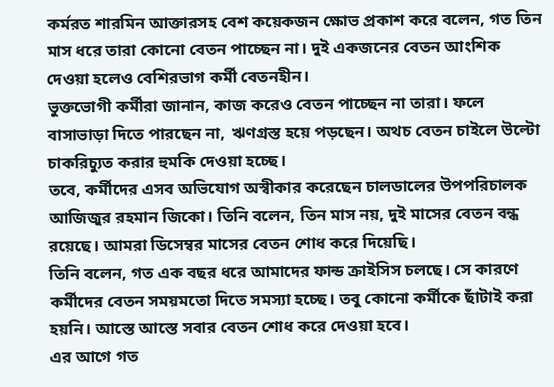কর্মরত শারমিন আক্তারসহ বেশ কয়েকজন ক্ষোভ প্রকাশ করে বলেন, গত তিন মাস ধরে তারা কোনো বেতন পাচ্ছেন না। দুই একজনের বেতন আংশিক দেওয়া হলেও বেশিরভাগ কর্মী বেতনহীন।
ভুক্তভোগী কর্মীরা জানান, কাজ করেও বেতন পাচ্ছেন না তারা। ফলে বাসাভাড়া দিতে পারছেন না, ঋণগ্রস্ত হয়ে পড়ছেন। অথচ বেতন চাইলে উল্টো চাকরিচ্যুত করার হুমকি দেওয়া হচ্ছে।
তবে, কর্মীদের এসব অভিযোগ অস্বীকার করেছেন চালডালের উপপরিচালক আজিজুর রহমান জিকো। তিনি বলেন, তিন মাস নয়, দুই মাসের বেতন বন্ধ রয়েছে। আমরা ডিসেম্বর মাসের বেতন শোধ করে দিয়েছি।
তিনি বলেন, গত এক বছর ধরে আমাদের ফান্ড ক্রাইসিস চলছে। সে কারণে কর্মীদের বেতন সময়মতো দিতে সমস্যা হচ্ছে। তবু কোনো কর্মীকে ছাঁটাই করা হয়নি। আস্তে আস্তে সবার বেতন শোধ করে দেওয়া হবে।
এর আগে গত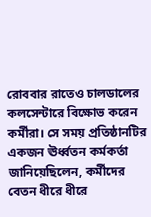রোববার রাতেও চালডালের কলসেন্টারে বিক্ষোভ করেন কর্মীরা। সে সময় প্রতিষ্ঠানটির একজন ঊর্ধ্বতন কর্মকর্তা জানিয়েছিলেন, কর্মীদের বেতন ধীরে ধীরে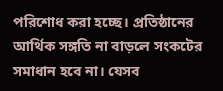পরিশোধ করা হচ্ছে। প্রতিষ্ঠানের আর্থিক সঙ্গতি না বাড়লে সংকটের সমাধান হবে না। যেসব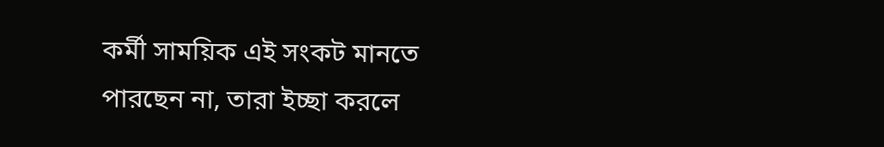কর্মী সাময়িক এই সংকট মানতে পারছেন না, তারা ইচ্ছা করলে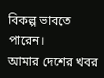বিকল্প ভাবতে পারেন।
আমার দেশের খবর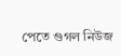পেতে গুগল নিউজ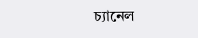চ্যানেল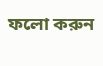ফলো করুন